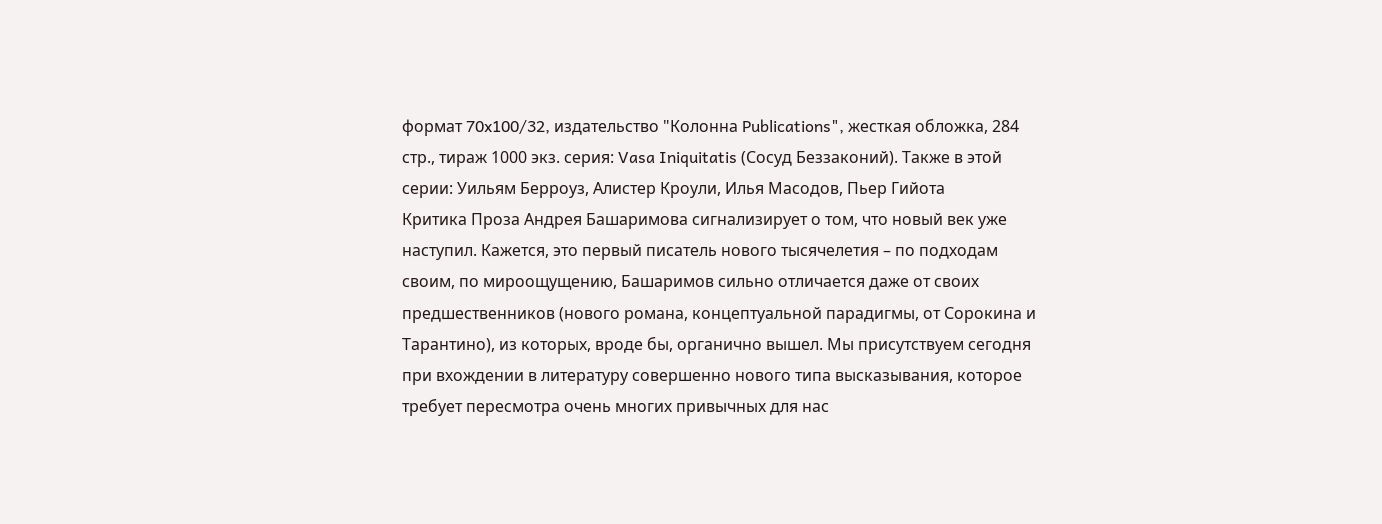формат 70x100/32, издательство "Колонна Publications", жесткая обложка, 284 стр., тираж 1000 экз. серия: Vasa Iniquitatis (Сосуд Беззаконий). Также в этой серии: Уильям Берроуз, Алистер Кроули, Илья Масодов, Пьер Гийота
Критика Проза Андрея Башаримова сигнализирует о том, что новый век уже наступил. Кажется, это первый писатель нового тысячелетия – по подходам своим, по мироощущению, Башаримов сильно отличается даже от своих предшественников (нового романа, концептуальной парадигмы, от Сорокина и Тарантино), из которых, вроде бы, органично вышел. Мы присутствуем сегодня при вхождении в литературу совершенно нового типа высказывания, которое требует пересмотра очень многих привычных для нас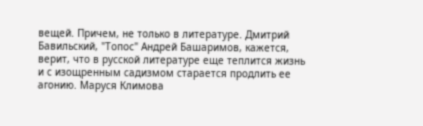вещей. Причем, не только в литературе. Дмитрий Бавильский, "Топос" Андрей Башаримов, кажется, верит, что в русской литературе еще теплится жизнь и с изощренным садизмом старается продлить ее агонию. Маруся Климова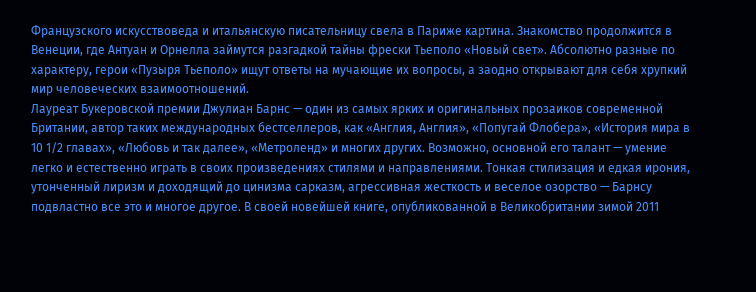Французского искусствоведа и итальянскую писательницу свела в Париже картина. Знакомство продолжится в Венеции, где Антуан и Орнелла займутся разгадкой тайны фрески Тьеполо «Новый свет». Абсолютно разные по характеру, герои «Пузыря Тьеполо» ищут ответы на мучающие их вопросы, а заодно открывают для себя хрупкий мир человеческих взаимоотношений.
Лауреат Букеровской премии Джулиан Барнс — один из самых ярких и оригинальных прозаиков современной Британии, автор таких международных бестселлеров, как «Англия, Англия», «Попугай Флобера», «История мира в 10 1/2 главах», «Любовь и так далее», «Метроленд» и многих других. Возможно, основной его талант — умение легко и естественно играть в своих произведениях стилями и направлениями. Тонкая стилизация и едкая ирония, утонченный лиризм и доходящий до цинизма сарказм, агрессивная жесткость и веселое озорство — Барнсу подвластно все это и многое другое. В своей новейшей книге, опубликованной в Великобритании зимой 2011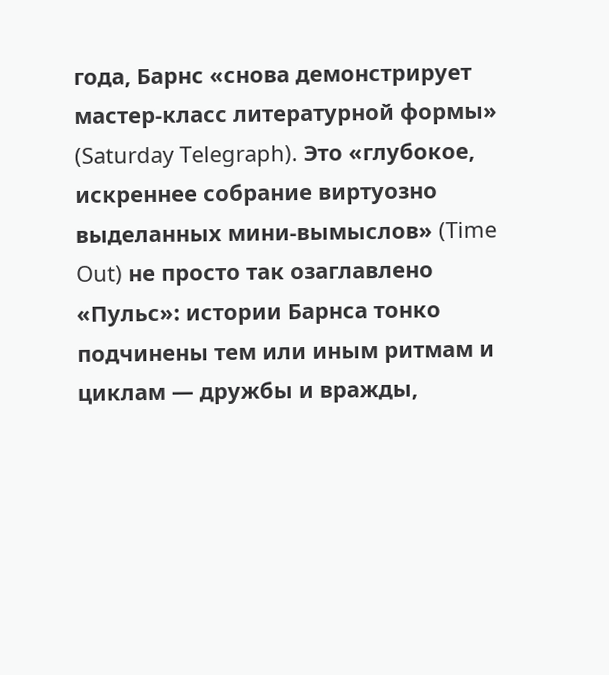года, Барнс «снова демонстрирует мастер-класс литературной формы» (Saturday Telegraph). Это «глубокое, искреннее собрание виртуозно выделанных мини-вымыслов» (Time Out) не просто так озаглавлено «Пульс»: истории Барнса тонко подчинены тем или иным ритмам и циклам — дружбы и вражды,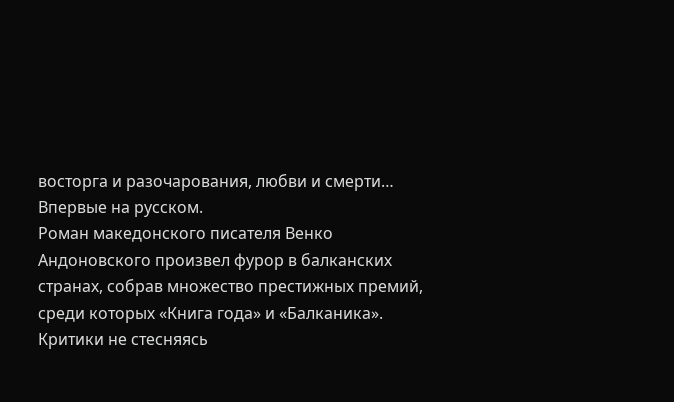восторга и разочарования, любви и смерти…
Впервые на русском.
Роман македонского писателя Венко Андоновского произвел фурор в балканских странах, собрав множество престижных премий, среди которых «Книга года» и «Балканика». Критики не стесняясь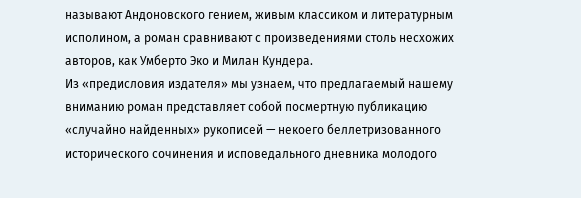называют Андоновского гением, живым классиком и литературным исполином, а роман сравнивают с произведениями столь несхожих авторов, как Умберто Эко и Милан Кундера.
Из «предисловия издателя» мы узнаем, что предлагаемый нашему вниманию роман представляет собой посмертную публикацию «случайно найденных» рукописей — некоего беллетризованного исторического сочинения и исповедального дневника молодого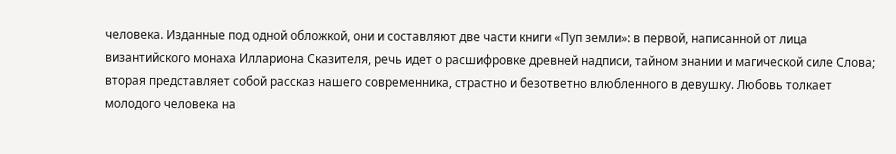человека. Изданные под одной обложкой, они и составляют две части книги «Пуп земли»: в первой, написанной от лица византийского монаха Иллариона Сказителя, речь идет о расшифровке древней надписи, тайном знании и магической силе Слова; вторая представляет собой рассказ нашего современника, страстно и безответно влюбленного в девушку. Любовь толкает молодого человека на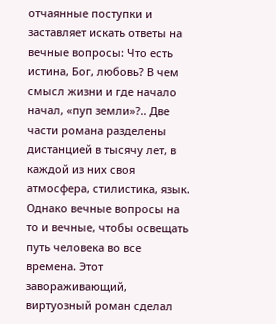отчаянные поступки и заставляет искать ответы на вечные вопросы: Что есть истина, Бог, любовь? В чем смысл жизни и где начало начал, «пуп земли»?.. Две части романа разделены дистанцией в тысячу лет, в каждой из них своя атмосфера, стилистика, язык. Однако вечные вопросы на то и вечные, чтобы освещать путь человека во все времена. Этот завораживающий, виртуозный роман сделал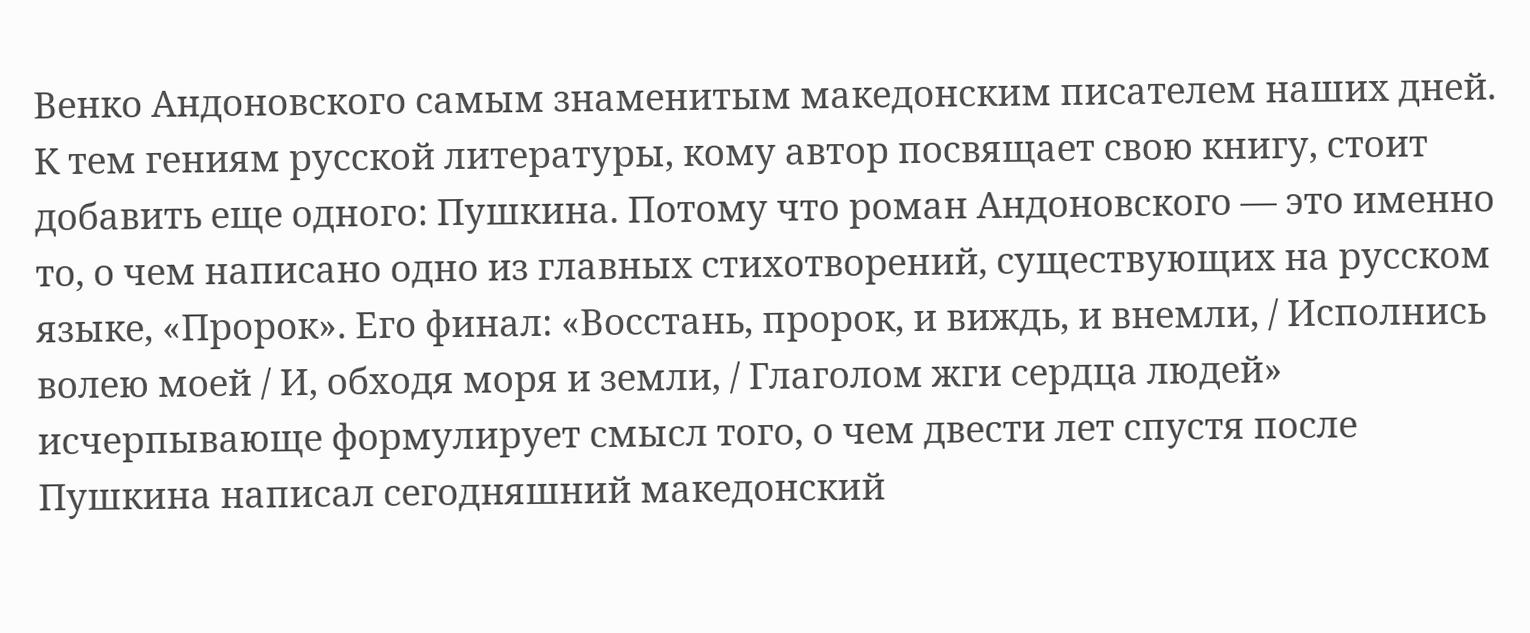Венко Андоновского самым знаменитым македонским писателем наших дней.
К тем гениям русской литературы, кому автор посвящает свою книгу, стоит добавить еще одного: Пушкина. Потому что роман Андоновского — это именно то, о чем написано одно из главных стихотворений, существующих на русском языке, «Пророк». Его финал: «Восстань, пророк, и виждь, и внемли, / Исполнись волею моей / И, обходя моря и земли, / Глаголом жги сердца людей» исчерпывающе формулирует смысл того, о чем двести лет спустя после Пушкина написал сегодняшний македонский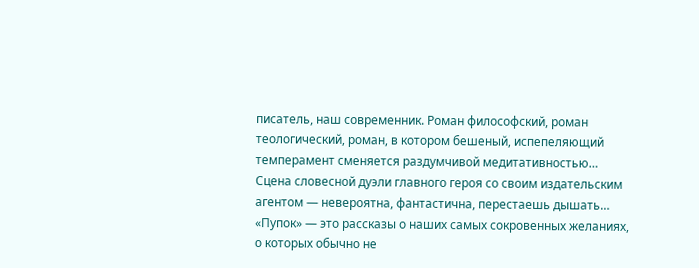писатель, наш современник. Роман философский, роман теологический, роман, в котором бешеный, испепеляющий темперамент сменяется раздумчивой медитативностью… Сцена словесной дуэли главного героя со своим издательским агентом — невероятна, фантастична, перестаешь дышать…
«Пупок» — это рассказы о наших самых сокровенных желаниях, о которых обычно не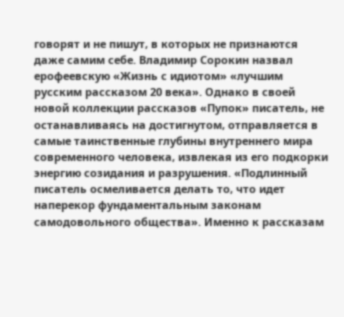говорят и не пишут, в которых не признаются даже самим себе. Владимир Сорокин назвал ерофеевскую «Жизнь с идиотом» «лучшим русским рассказом 20 века». Однако в своей новой коллекции рассказов «Пупок» писатель, не останавливаясь на достигнутом, отправляется в самые таинственные глубины внутреннего мира современного человека, извлекая из его подкорки энергию созидания и разрушения. «Подлинный писатель осмеливается делать то, что идет наперекор фундаментальным законам самодовольного общества». Именно к рассказам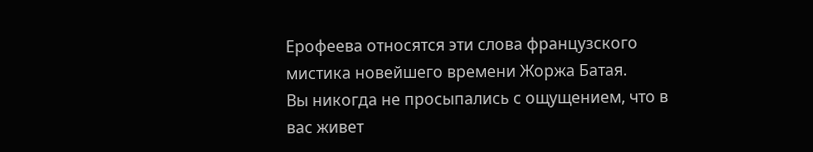Ерофеева относятся эти слова французского мистика новейшего времени Жоржа Батая.
Вы никогда не просыпались с ощущением, что в вас живет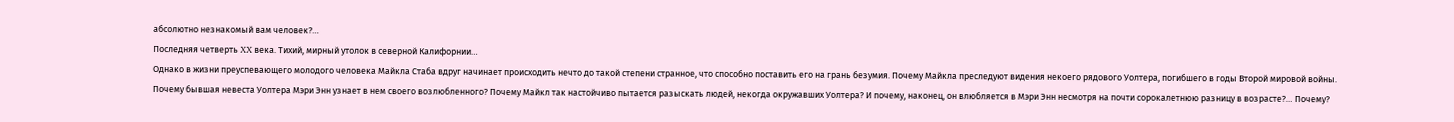абсолютно незнакомый вам человек?…
Последняя четверть XX века. Тихий, мирный утолок в северной Калифорнии…
Однако в жизни преуспевающего молодого человека Майкла Стаба вдруг начинает происходить нечто до такой степени странное, что способно поставить его на грань безумия. Почему Майкла преследуют видения некоего рядового Уолтера, погибшего в годы Второй мировой войны. Почему бывшая невеста Уолтера Мэри Энн узнает в нем своего возлюбленного? Почему Майкл так настойчиво пытается разыскать людей, некогда окружавших Уолтера? И почему, наконец, он влюбляется в Мэри Энн несмотря на почти сорокалетнюю разницу в возрасте?… Почему?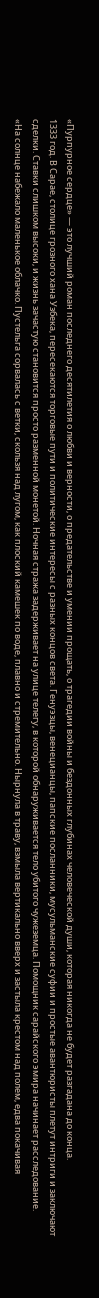«Пурпурное сердце» — это лучший роман последнего десятилетия о любви и верности, о предательстве и умении прощать, о трагедии войны и бездонных глубинах человеческой души, которая никогда не будет разгадана до конца.
1333 год. В Сарае, столице грозного хана Узбека, пересекаются торговые пути и политические интересы с разных концов света. Генуэзцы, венецианцы, папские посланники, мусульманские суфии и простые авантюристы плетут интриги и заключают сделки. Ставки слишком высоки, и жизнь зачастую становится просто разменной монетой. Ночная стража задерживает на улице телегу, в которой обнаруживается тело убитого чужеземца. Помощник сарайского эмира начинает расследование.
«На солнце набежало маленькое облачко. Пустельга сорвалась с ветки, скользя над лугом, как плоский камешек по воде, плавно и стремительно. Нырнула в траву, взмыла вертикально вверх и застыла крестом над полем, едва покачивая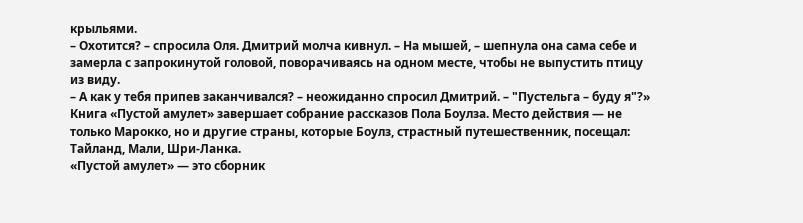крыльями.
– Охотится? – спросила Оля. Дмитрий молча кивнул. – На мышей, – шепнула она сама себе и замерла с запрокинутой головой, поворачиваясь на одном месте, чтобы не выпустить птицу из виду.
– А как у тебя припев заканчивался? – неожиданно спросил Дмитрий. – "Пустельга – буду я"?»
Книга «Пустой амулет» завершает собрание рассказов Пола Боулза. Место действия — не только Марокко, но и другие страны, которые Боулз, страстный путешественник, посещал: Тайланд, Мали, Шри-Ланка.
«Пустой амулет» — это сборник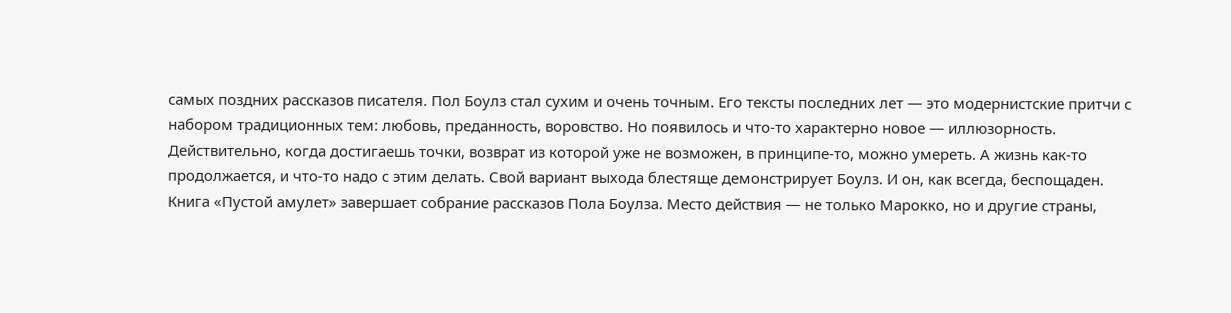самых поздних рассказов писателя. Пол Боулз стал сухим и очень точным. Его тексты последних лет — это модернистские притчи с набором традиционных тем: любовь, преданность, воровство. Но появилось и что-то характерно новое — иллюзорность. Действительно, когда достигаешь точки, возврат из которой уже не возможен, в принципе-то, можно умереть. А жизнь как-то продолжается, и что-то надо с этим делать. Свой вариант выхода блестяще демонстрирует Боулз. И он, как всегда, беспощаден.
Книга «Пустой амулет» завершает собрание рассказов Пола Боулза. Место действия — не только Марокко, но и другие страны,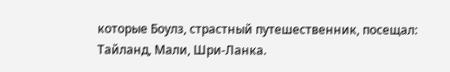которые Боулз, страстный путешественник, посещал: Тайланд, Мали, Шри-Ланка.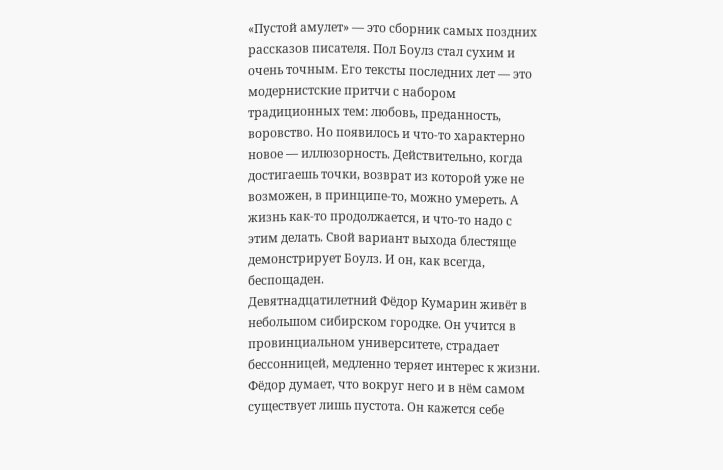«Пустой амулет» — это сборник самых поздних рассказов писателя. Пол Боулз стал сухим и очень точным. Его тексты последних лет — это модернистские притчи с набором традиционных тем: любовь, преданность, воровство. Но появилось и что-то характерно новое — иллюзорность. Действительно, когда достигаешь точки, возврат из которой уже не возможен, в принципе-то, можно умереть. А жизнь как-то продолжается, и что-то надо с этим делать. Свой вариант выхода блестяще демонстрирует Боулз. И он, как всегда, беспощаден.
Девятнадцатилетний Фёдор Кумарин живёт в небольшом сибирском городке. Он учится в провинциальном университете, страдает бессонницей, медленно теряет интерес к жизни. Фёдор думает, что вокруг него и в нём самом существует лишь пустота. Он кажется себе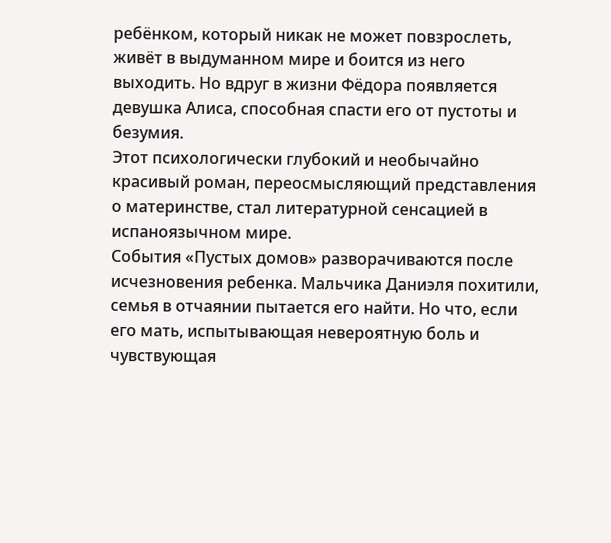ребёнком, который никак не может повзрослеть, живёт в выдуманном мире и боится из него выходить. Но вдруг в жизни Фёдора появляется девушка Алиса, способная спасти его от пустоты и безумия.
Этот психологически глубокий и необычайно красивый роман, переосмысляющий представления о материнстве, стал литературной сенсацией в испаноязычном мире.
События «Пустых домов» разворачиваются после исчезновения ребенка. Мальчика Даниэля похитили, семья в отчаянии пытается его найти. Но что, если его мать, испытывающая невероятную боль и чувствующая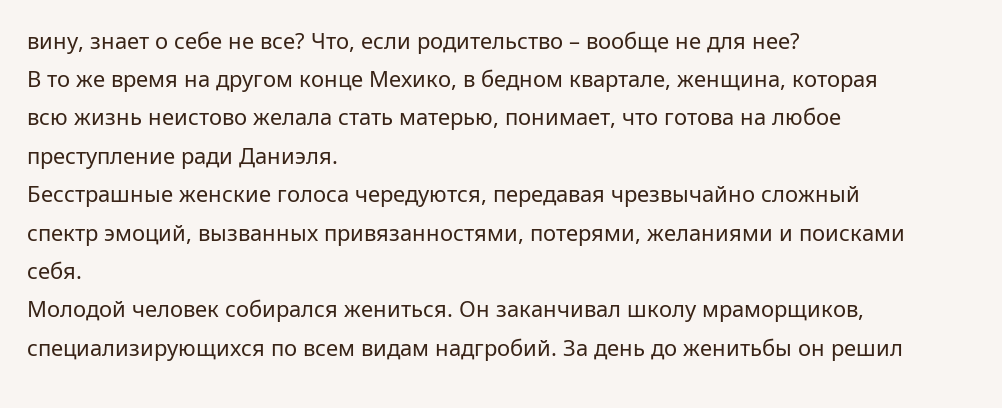вину, знает о себе не все? Что, если родительство – вообще не для нее?
В то же время на другом конце Мехико, в бедном квартале, женщина, которая всю жизнь неистово желала стать матерью, понимает, что готова на любое преступление ради Даниэля.
Бесстрашные женские голоса чередуются, передавая чрезвычайно сложный спектр эмоций, вызванных привязанностями, потерями, желаниями и поисками себя.
Молодой человек собирался жениться. Он заканчивал школу мраморщиков, специализирующихся по всем видам надгробий. За день до женитьбы он решил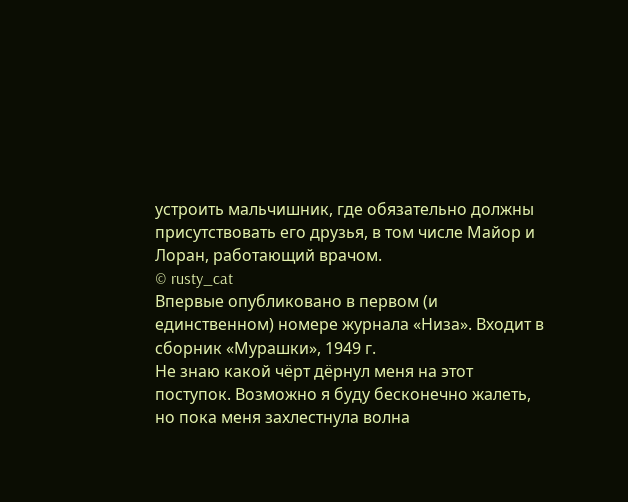устроить мальчишник, где обязательно должны присутствовать его друзья, в том числе Майор и Лоран, работающий врачом.
© rusty_cat
Впервые опубликовано в первом (и единственном) номере журнала «Низа». Входит в сборник «Мурашки», 1949 г.
Не знаю какой чёрт дёрнул меня на этот поступок. Возможно я буду бесконечно жалеть, но пока меня захлестнула волна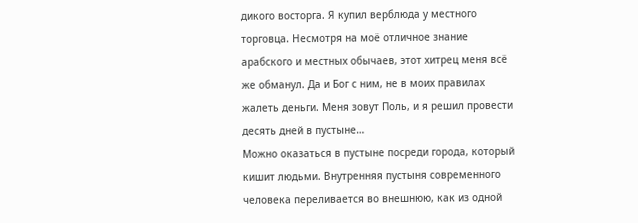дикого восторга. Я купил верблюда у местного торговца. Несмотря на моё отличное знание арабского и местных обычаев, этот хитрец меня всё же обманул. Да и Бог с ним, не в моих правилах жалеть деньги. Меня зовут Поль, и я решил провести десять дней в пустыне…
Можно оказаться в пустыне посреди города, который кишит людьми. Внутренняя пустыня современного человека переливается во внешнюю, как из одной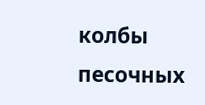колбы песочных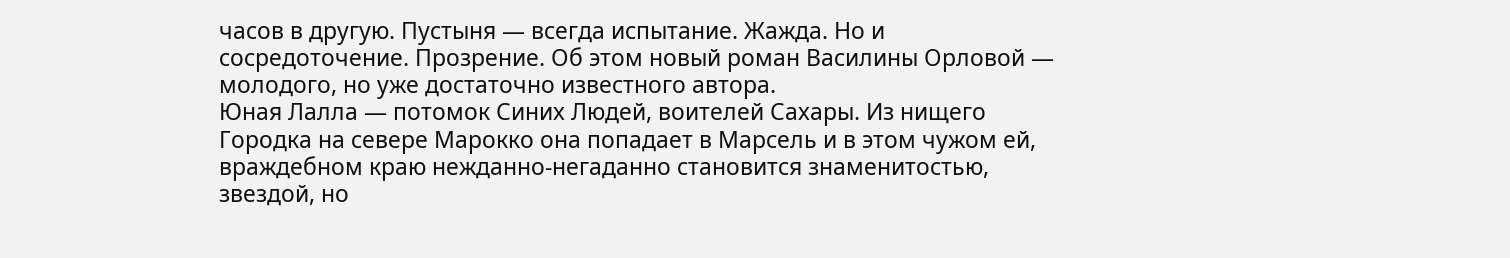часов в другую. Пустыня — всегда испытание. Жажда. Но и сосредоточение. Прозрение. Об этом новый роман Василины Орловой — молодого, но уже достаточно известного автора.
Юная Лалла — потомок Синих Людей, воителей Сахары. Из нищего Городка на севере Марокко она попадает в Марсель и в этом чужом ей, враждебном краю нежданно-негаданно становится знаменитостью, звездой, но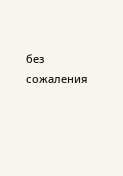без сожаления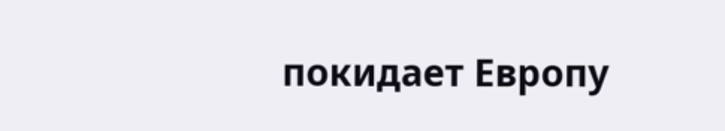покидает Европу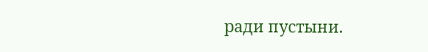ради пустыни.